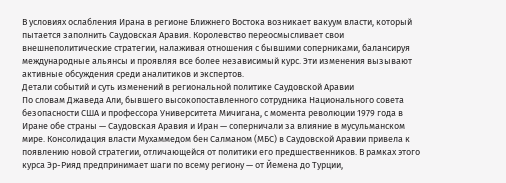В условиях ослабления Ирана в регионе Ближнего Востока возникает вакуум власти, который пытается заполнить Саудовская Аравия. Королевство переосмысливает свои внешнеполитические стратегии, налаживая отношения с бывшими соперниками, балансируя международные альянсы и проявляя все более независимый курс. Эти изменения вызывают активные обсуждения среди аналитиков и экспертов.
Детали событий и суть изменений в региональной политике Саудовской Аравии
По словам Джаведа Али, бывшего высокопоставленного сотрудника Национального совета безопасности США и профессора Университета Мичигана, с момента революции 1979 года в Иране обе страны — Саудовская Аравия и Иран — соперничали за влияние в мусульманском мире. Консолидация власти Мухаммедом бен Салманом (МБС) в Саудовской Аравии привела к появлению новой стратегии, отличающейся от политики его предшественников. В рамках этого курса Эр-Рияд предпринимает шаги по всему региону — от Йемена до Турции,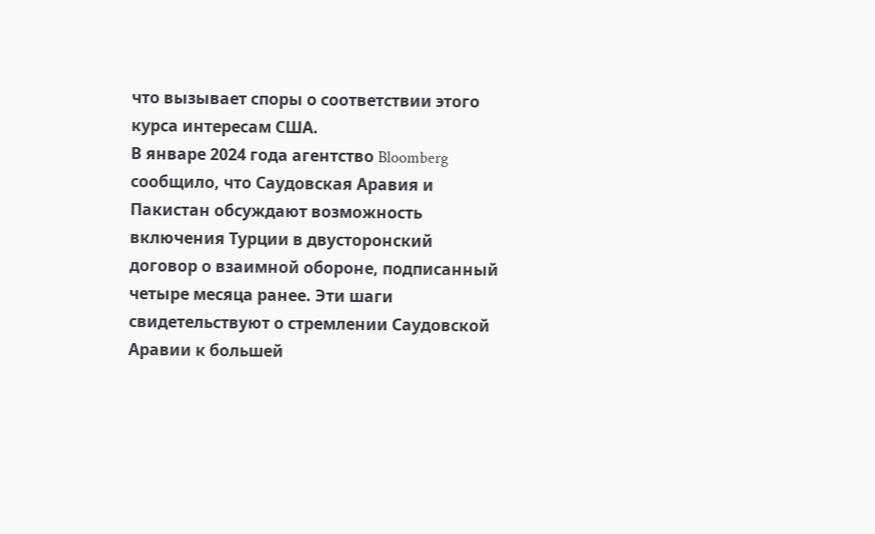что вызывает споры о соответствии этого курса интересам США.
В январе 2024 года агентство Bloomberg сообщило, что Саудовская Аравия и Пакистан обсуждают возможность включения Турции в двусторонский договор о взаимной обороне, подписанный четыре месяца ранее. Эти шаги свидетельствуют о стремлении Саудовской Аравии к большей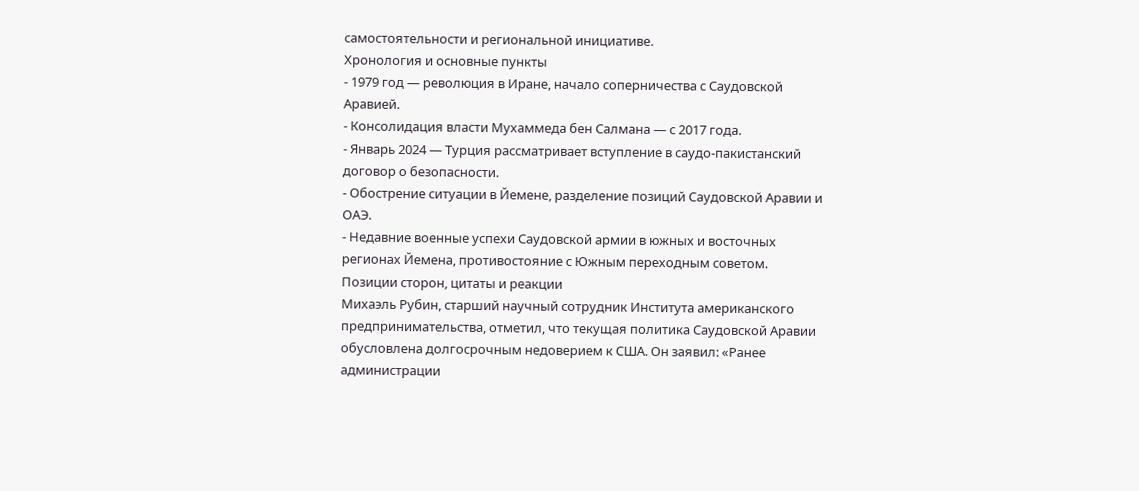самостоятельности и региональной инициативе.
Хронология и основные пункты
- 1979 год — революция в Иране, начало соперничества с Саудовской Аравией.
- Консолидация власти Мухаммеда бен Салмана — с 2017 года.
- Январь 2024 — Турция рассматривает вступление в саудо-пакистанский договор о безопасности.
- Обострение ситуации в Йемене, разделение позиций Саудовской Аравии и ОАЭ.
- Недавние военные успехи Саудовской армии в южных и восточных регионах Йемена, противостояние с Южным переходным советом.
Позиции сторон, цитаты и реакции
Михаэль Рубин, старший научный сотрудник Института американского предпринимательства, отметил, что текущая политика Саудовской Аравии обусловлена долгосрочным недоверием к США. Он заявил: «Ранее администрации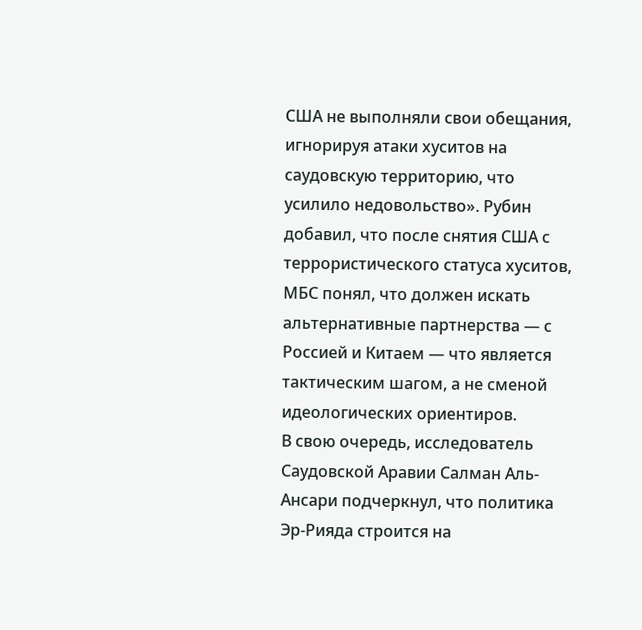США не выполняли свои обещания, игнорируя атаки хуситов на саудовскую территорию, что усилило недовольство». Рубин добавил, что после снятия США с террористического статуса хуситов, МБС понял, что должен искать альтернативные партнерства — с Россией и Китаем — что является тактическим шагом, а не сменой идеологических ориентиров.
В свою очередь, исследователь Саудовской Аравии Салман Аль-Ансари подчеркнул, что политика Эр-Рияда строится на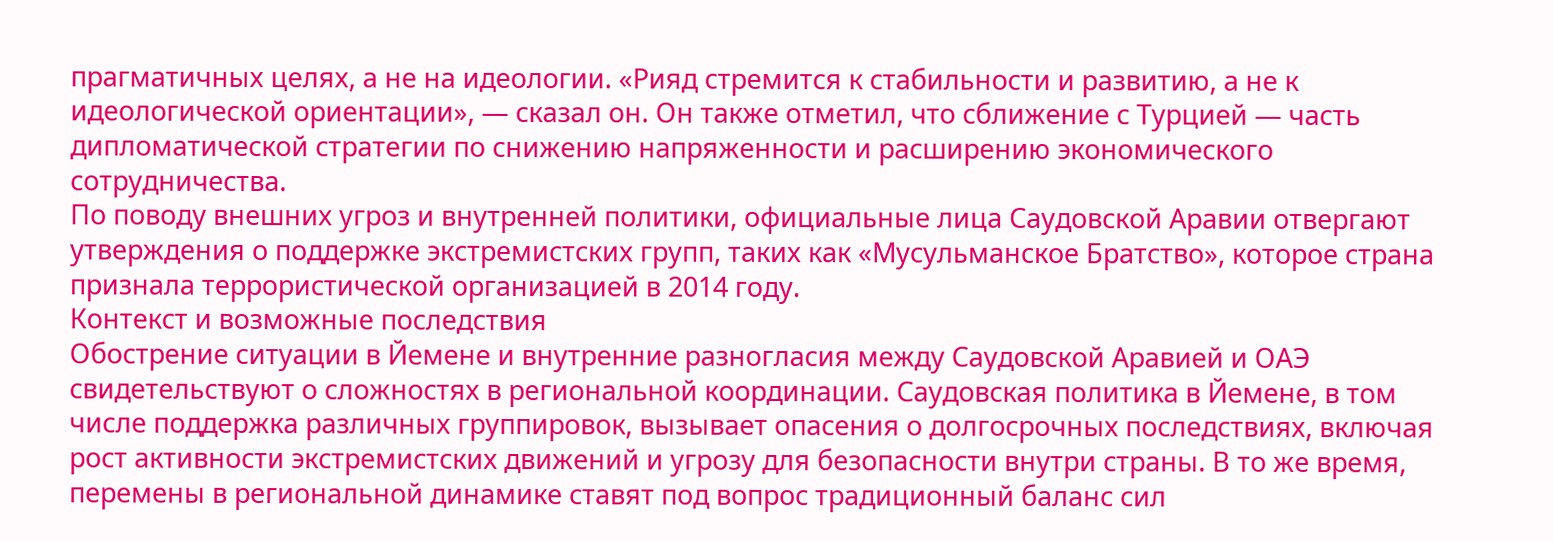прагматичных целях, а не на идеологии. «Рияд стремится к стабильности и развитию, а не к идеологической ориентации», — сказал он. Он также отметил, что сближение с Турцией — часть дипломатической стратегии по снижению напряженности и расширению экономического сотрудничества.
По поводу внешних угроз и внутренней политики, официальные лица Саудовской Аравии отвергают утверждения о поддержке экстремистских групп, таких как «Мусульманское Братство», которое страна признала террористической организацией в 2014 году.
Контекст и возможные последствия
Обострение ситуации в Йемене и внутренние разногласия между Саудовской Аравией и ОАЭ свидетельствуют о сложностях в региональной координации. Саудовская политика в Йемене, в том числе поддержка различных группировок, вызывает опасения о долгосрочных последствиях, включая рост активности экстремистских движений и угрозу для безопасности внутри страны. В то же время, перемены в региональной динамике ставят под вопрос традиционный баланс сил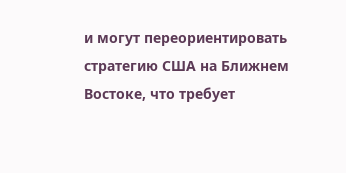и могут переориентировать стратегию США на Ближнем Востоке, что требует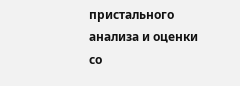пристального анализа и оценки со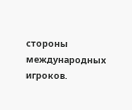стороны международных игроков.